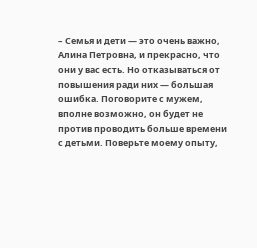– Семья и дети — это очень важно, Алина Петровна, и прекрасно, что они у вас есть. Но отказываться от повышения ради них — большая ошибка. Поговорите с мужем, вполне возможно, он будет не против проводить больше времени с детьми. Поверьте моему опыту,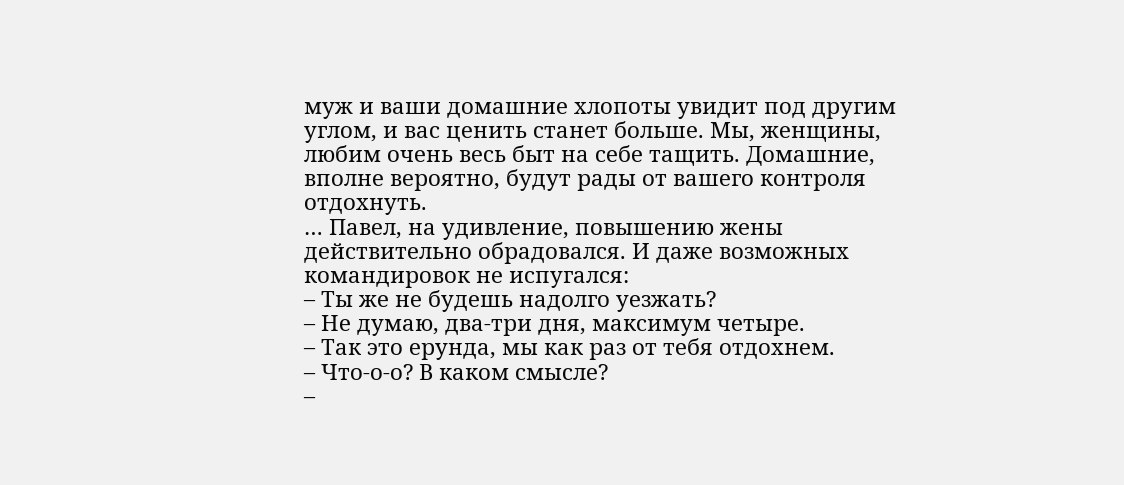муж и ваши домашние хлопоты увидит под другим углом, и вас ценить станет больше. Мы, женщины, любим очень весь быт на себе тащить. Домашние, вполне вероятно, будут рады от вашего контроля отдохнуть.
… Павел, на удивление, повышению жены действительно обрадовался. И даже возможных командировок не испугался:
– Ты же не будешь надолго уезжать?
– Не думаю, два-три дня, максимум четыре.
– Так это ерунда, мы как раз от тебя отдохнем.
– Что-о-о? В каком смысле?
–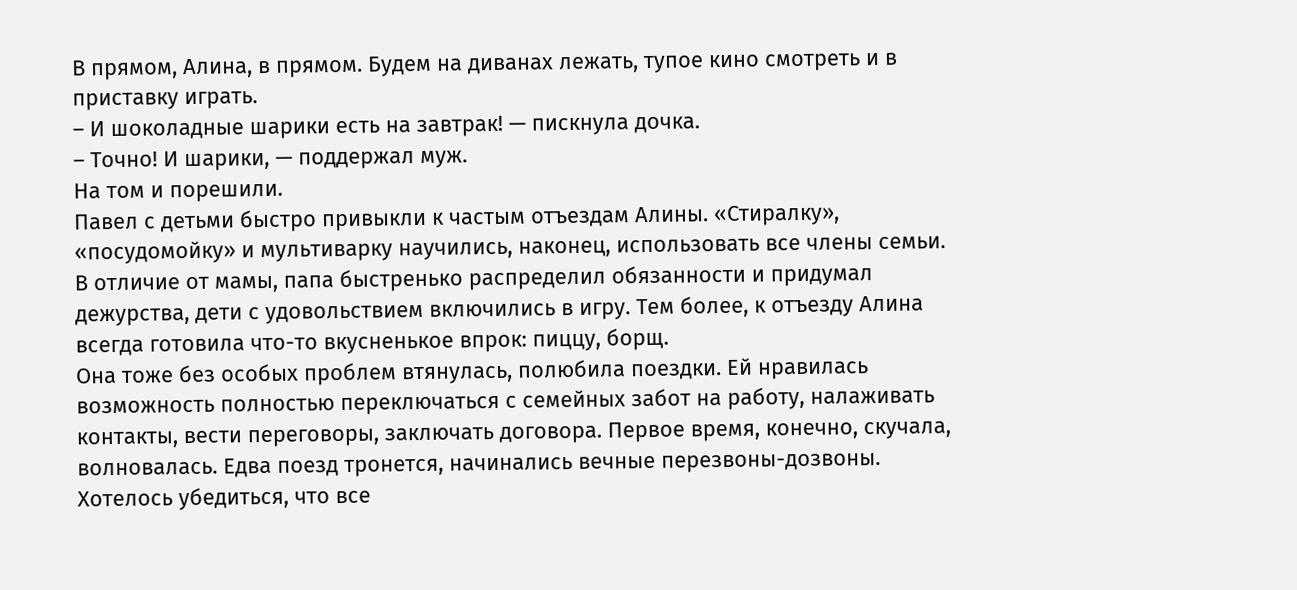В прямом, Алина, в прямом. Будем на диванах лежать, тупое кино смотреть и в приставку играть.
– И шоколадные шарики есть на завтрак! — пискнула дочка.
– Точно! И шарики, — поддержал муж.
На том и порешили.
Павел с детьми быстро привыкли к частым отъездам Алины. «Стиралку», «посудомойку» и мультиварку научились, наконец, использовать все члены семьи. В отличие от мамы, папа быстренько распределил обязанности и придумал дежурства, дети с удовольствием включились в игру. Тем более, к отъезду Алина всегда готовила что-то вкусненькое впрок: пиццу, борщ.
Она тоже без особых проблем втянулась, полюбила поездки. Ей нравилась возможность полностью переключаться с семейных забот на работу, налаживать контакты, вести переговоры, заключать договора. Первое время, конечно, скучала, волновалась. Едва поезд тронется, начинались вечные перезвоны-дозвоны. Хотелось убедиться, что все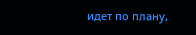идет по плану,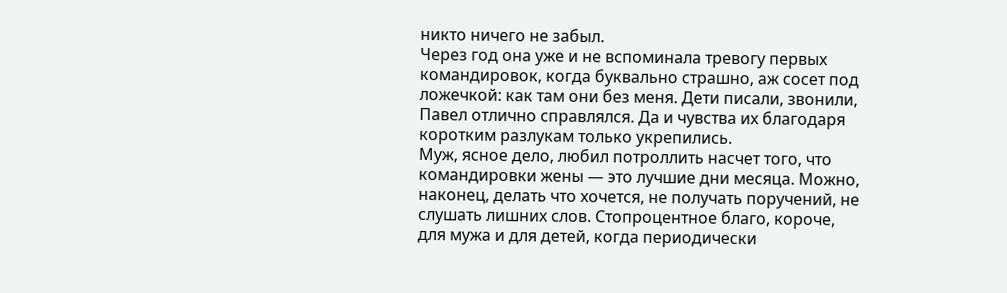никто ничего не забыл.
Через год она уже и не вспоминала тревогу первых командировок, когда буквально страшно, аж сосет под ложечкой: как там они без меня. Дети писали, звонили, Павел отлично справлялся. Да и чувства их благодаря коротким разлукам только укрепились.
Муж, ясное дело, любил потроллить насчет того, что командировки жены — это лучшие дни месяца. Можно, наконец, делать что хочется, не получать поручений, не слушать лишних слов. Стопроцентное благо, короче, для мужа и для детей, когда периодически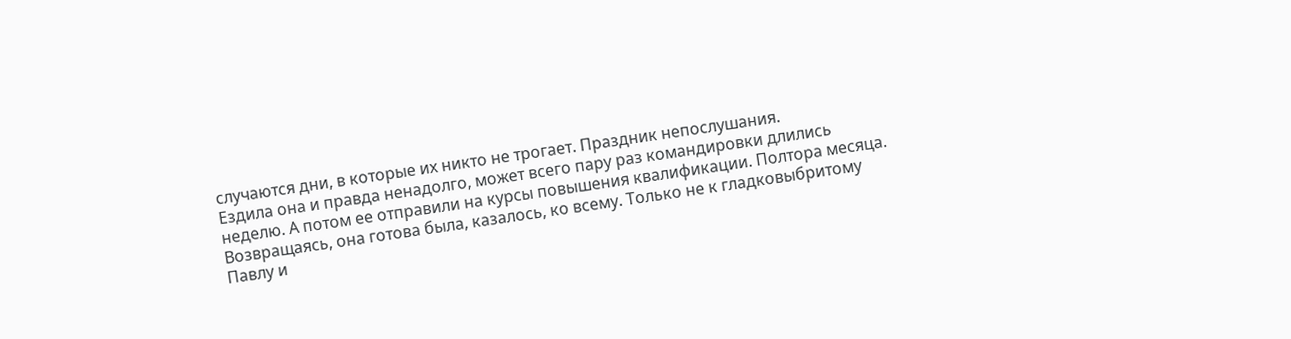случаются дни, в которые их никто не трогает. Праздник непослушания.
Ездила она и правда ненадолго, может всего пару раз командировки длились неделю. А потом ее отправили на курсы повышения квалификации. Полтора месяца.
Возвращаясь, она готова была, казалось, ко всему. Только не к гладковыбритому Павлу и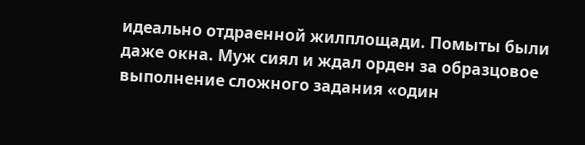идеально отдраенной жилплощади. Помыты были даже окна. Муж сиял и ждал орден за образцовое выполнение сложного задания «один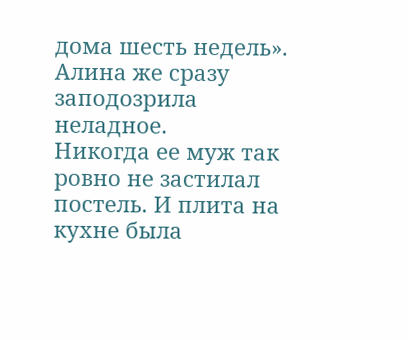дома шесть недель».
Алина же сразу заподозрила неладное.
Никогда ее муж так ровно не застилал постель. И плита на кухне была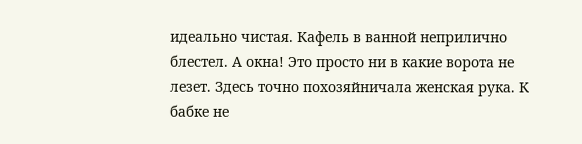идеально чистая. Кафель в ванной неприлично блестел. А окна! Это просто ни в какие ворота не лезет. Здесь точно похозяйничала женская рука. К бабке не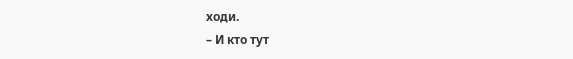ходи.
– И кто тут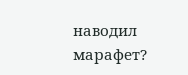наводил марафет?